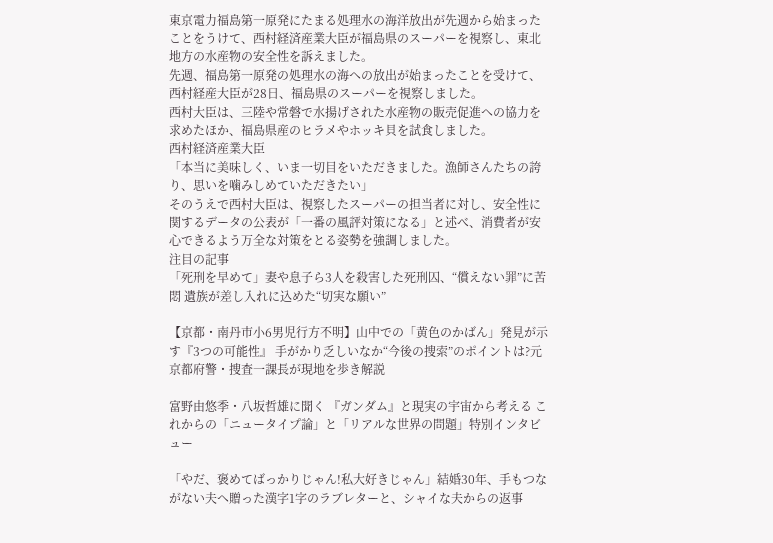東京電力福島第一原発にたまる処理水の海洋放出が先週から始まったことをうけて、西村経済産業大臣が福島県のスーパーを視察し、東北地方の水産物の安全性を訴えました。
先週、福島第一原発の処理水の海への放出が始まったことを受けて、西村経産大臣が28日、福島県のスーパーを視察しました。
西村大臣は、三陸や常磐で水揚げされた水産物の販売促進への協力を求めたほか、福島県産のヒラメやホッキ貝を試食しました。
西村経済産業大臣
「本当に美味しく、いま一切目をいただきました。漁師さんたちの誇り、思いを噛みしめていただきたい」
そのうえで西村大臣は、視察したスーパーの担当者に対し、安全性に関するデータの公表が「一番の風評対策になる」と述べ、消費者が安心できるよう万全な対策をとる姿勢を強調しました。
注目の記事
「死刑を早めて」妻や息子ら3人を殺害した死刑囚、“償えない罪”に苦悶 遺族が差し入れに込めた“切実な願い”

【京都・南丹市小6男児行方不明】山中での「黄色のかばん」発見が示す『3つの可能性』 手がかり乏しいなか“今後の捜索”のポイントは?元京都府警・捜査一課長が現地を歩き解説

富野由悠季・八坂哲雄に聞く 『ガンダム』と現実の宇宙から考える これからの「ニュータイプ論」と「リアルな世界の問題」特別インタビュー

「やだ、褒めてばっかりじゃん!私大好きじゃん」結婚30年、手もつながない夫へ贈った漢字1字のラブレターと、シャイな夫からの返事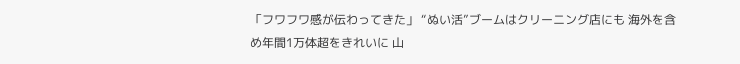「フワフワ感が伝わってきた」 “ぬい活”ブームはクリーニング店にも 海外を含め年間1万体超をきれいに 山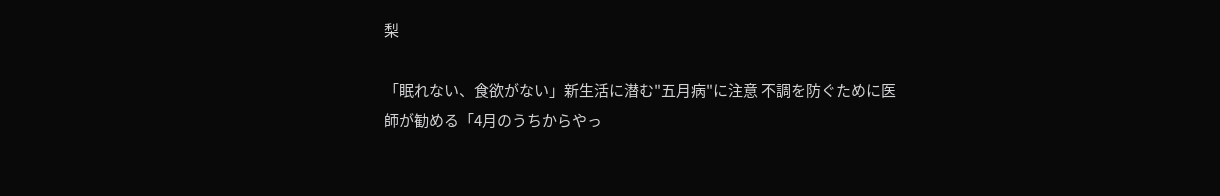梨

「眠れない、食欲がない」新生活に潜む"五月病"に注意 不調を防ぐために医師が勧める「4月のうちからやっ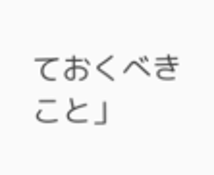ておくべきこと」